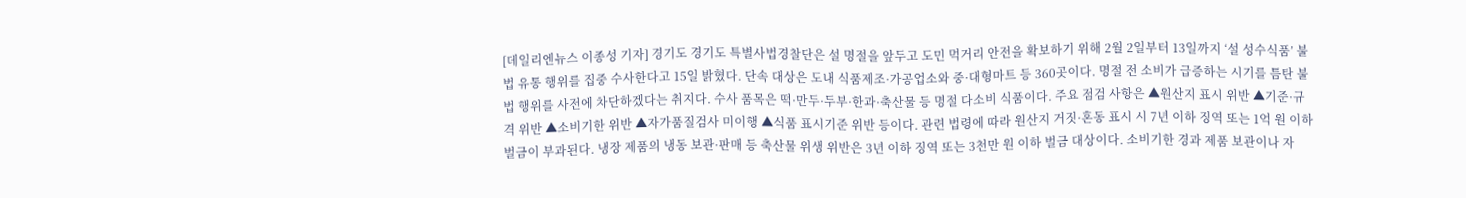[데일리엔뉴스 이종성 기자] 경기도 경기도 특별사법경찰단은 설 명절을 앞두고 도민 먹거리 안전을 확보하기 위해 2월 2일부터 13일까지 ‘설 성수식품’ 불법 유통 행위를 집중 수사한다고 15일 밝혔다. 단속 대상은 도내 식품제조·가공업소와 중·대형마트 등 360곳이다. 명절 전 소비가 급증하는 시기를 틈탄 불법 행위를 사전에 차단하겠다는 취지다. 수사 품목은 떡·만두·두부·한과·축산물 등 명절 다소비 식품이다. 주요 점검 사항은 ▲원산지 표시 위반 ▲기준·규격 위반 ▲소비기한 위반 ▲자가품질검사 미이행 ▲식품 표시기준 위반 등이다. 관련 법령에 따라 원산지 거짓·혼동 표시 시 7년 이하 징역 또는 1억 원 이하 벌금이 부과된다. 냉장 제품의 냉동 보관·판매 등 축산물 위생 위반은 3년 이하 징역 또는 3천만 원 이하 벌금 대상이다. 소비기한 경과 제품 보관이나 자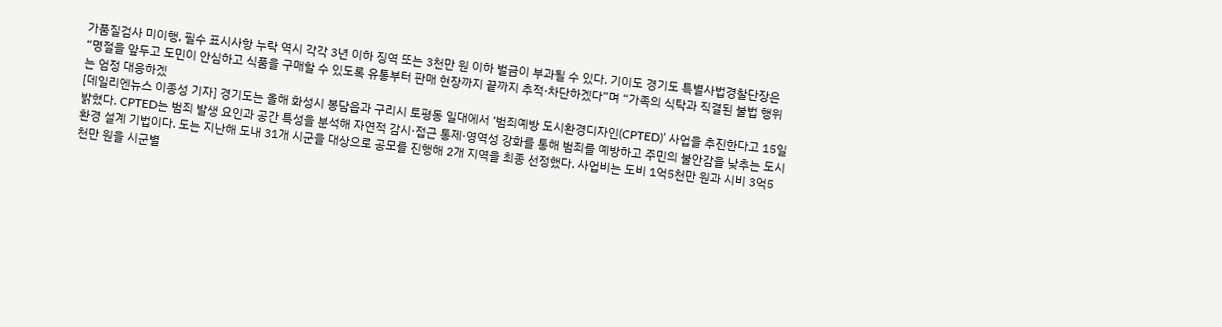가품질검사 미이행, 필수 표시사항 누락 역시 각각 3년 이하 징역 또는 3천만 원 이하 벌금이 부과될 수 있다. 기이도 경기도 특별사법경찰단장은 “명절을 앞두고 도민이 안심하고 식품을 구매할 수 있도록 유통부터 판매 현장까지 끝까지 추적·차단하겠다”며 “가족의 식탁과 직결된 불법 행위는 엄정 대응하겠
[데일리엔뉴스 이종성 기자] 경기도는 올해 화성시 봉담읍과 구리시 토평동 일대에서 ‘범죄예방 도시환경디자인(CPTED)’ 사업을 추진한다고 15일 밝혔다. CPTED는 범죄 발생 요인과 공간 특성을 분석해 자연적 감시·접근 통제·영역성 강화를 통해 범죄를 예방하고 주민의 불안감을 낮추는 도시환경 설계 기법이다. 도는 지난해 도내 31개 시군을 대상으로 공모를 진행해 2개 지역을 최종 선정했다. 사업비는 도비 1억5천만 원과 시비 3억5천만 원을 시군별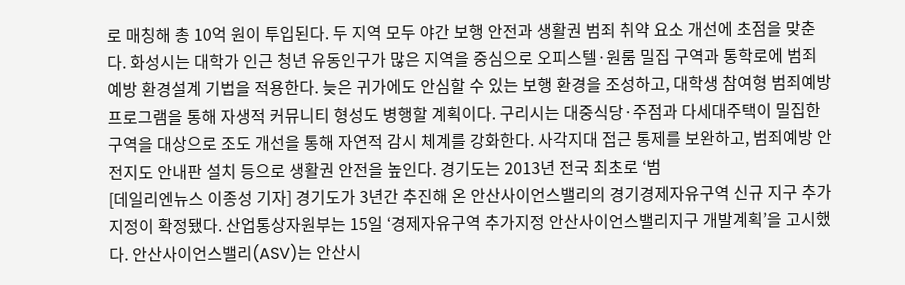로 매칭해 총 10억 원이 투입된다. 두 지역 모두 야간 보행 안전과 생활권 범죄 취약 요소 개선에 초점을 맞춘다. 화성시는 대학가 인근 청년 유동인구가 많은 지역을 중심으로 오피스텔·원룸 밀집 구역과 통학로에 범죄예방 환경설계 기법을 적용한다. 늦은 귀가에도 안심할 수 있는 보행 환경을 조성하고, 대학생 참여형 범죄예방 프로그램을 통해 자생적 커뮤니티 형성도 병행할 계획이다. 구리시는 대중식당·주점과 다세대주택이 밀집한 구역을 대상으로 조도 개선을 통해 자연적 감시 체계를 강화한다. 사각지대 접근 통제를 보완하고, 범죄예방 안전지도 안내판 설치 등으로 생활권 안전을 높인다. 경기도는 2013년 전국 최초로 ‘범
[데일리엔뉴스 이종성 기자] 경기도가 3년간 추진해 온 안산사이언스밸리의 경기경제자유구역 신규 지구 추가 지정이 확정됐다. 산업통상자원부는 15일 ‘경제자유구역 추가지정 안산사이언스밸리지구 개발계획’을 고시했다. 안산사이언스밸리(ASV)는 안산시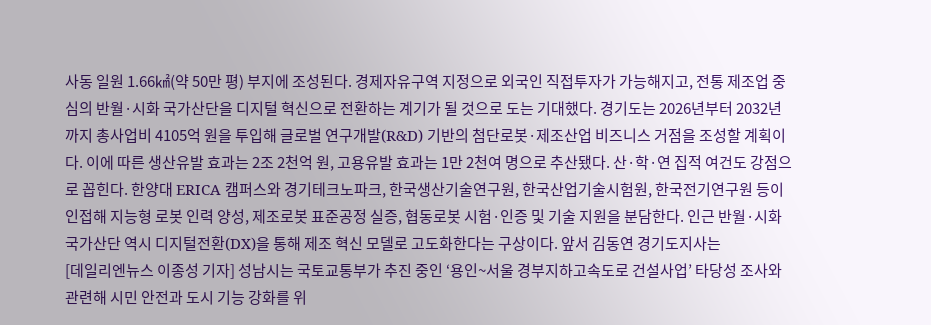사동 일원 1.66㎢(약 50만 평) 부지에 조성된다. 경제자유구역 지정으로 외국인 직접투자가 가능해지고, 전통 제조업 중심의 반월·시화 국가산단을 디지털 혁신으로 전환하는 계기가 될 것으로 도는 기대했다. 경기도는 2026년부터 2032년까지 총사업비 4105억 원을 투입해 글로벌 연구개발(R&D) 기반의 첨단로봇·제조산업 비즈니스 거점을 조성할 계획이다. 이에 따른 생산유발 효과는 2조 2천억 원, 고용유발 효과는 1만 2천여 명으로 추산됐다. 산·학·연 집적 여건도 강점으로 꼽힌다. 한양대 ERICA 캠퍼스와 경기테크노파크, 한국생산기술연구원, 한국산업기술시험원, 한국전기연구원 등이 인접해 지능형 로봇 인력 양성, 제조로봇 표준공정 실증, 협동로봇 시험·인증 및 기술 지원을 분담한다. 인근 반월·시화 국가산단 역시 디지털전환(DX)을 통해 제조 혁신 모델로 고도화한다는 구상이다. 앞서 김동연 경기도지사는
[데일리엔뉴스 이종성 기자] 성남시는 국토교통부가 추진 중인 ‘용인~서울 경부지하고속도로 건설사업’ 타당성 조사와 관련해 시민 안전과 도시 기능 강화를 위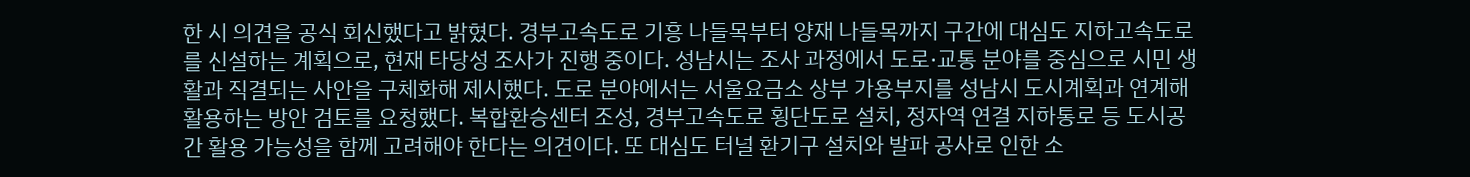한 시 의견을 공식 회신했다고 밝혔다. 경부고속도로 기흥 나들목부터 양재 나들목까지 구간에 대심도 지하고속도로를 신설하는 계획으로, 현재 타당성 조사가 진행 중이다. 성남시는 조사 과정에서 도로·교통 분야를 중심으로 시민 생활과 직결되는 사안을 구체화해 제시했다. 도로 분야에서는 서울요금소 상부 가용부지를 성남시 도시계획과 연계해 활용하는 방안 검토를 요청했다. 복합환승센터 조성, 경부고속도로 횡단도로 설치, 정자역 연결 지하통로 등 도시공간 활용 가능성을 함께 고려해야 한다는 의견이다. 또 대심도 터널 환기구 설치와 발파 공사로 인한 소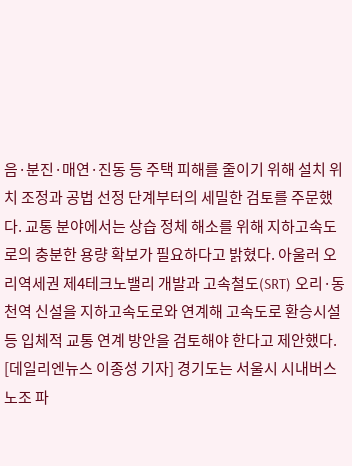음·분진·매연·진동 등 주택 피해를 줄이기 위해 설치 위치 조정과 공법 선정 단계부터의 세밀한 검토를 주문했다. 교통 분야에서는 상습 정체 해소를 위해 지하고속도로의 충분한 용량 확보가 필요하다고 밝혔다. 아울러 오리역세권 제4테크노밸리 개발과 고속철도(SRT) 오리·동천역 신설을 지하고속도로와 연계해 고속도로 환승시설 등 입체적 교통 연계 방안을 검토해야 한다고 제안했다.
[데일리엔뉴스 이종성 기자] 경기도는 서울시 시내버스 노조 파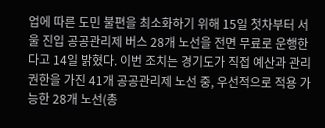업에 따른 도민 불편을 최소화하기 위해 15일 첫차부터 서울 진입 공공관리제 버스 28개 노선을 전면 무료로 운행한다고 14일 밝혔다. 이번 조치는 경기도가 직접 예산과 관리 권한을 가진 41개 공공관리제 노선 중, 우선적으로 적용 가능한 28개 노선(총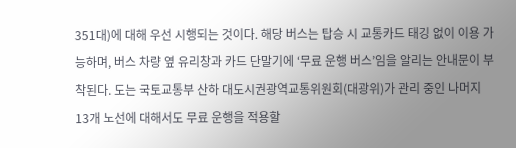351대)에 대해 우선 시행되는 것이다. 해당 버스는 탑승 시 교통카드 태깅 없이 이용 가능하며, 버스 차량 옆 유리창과 카드 단말기에 ‘무료 운행 버스’임을 알리는 안내문이 부착된다. 도는 국토교통부 산하 대도시권광역교통위원회(대광위)가 관리 중인 나머지 13개 노선에 대해서도 무료 운행을 적용할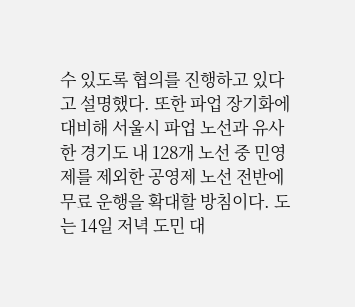수 있도록 협의를 진행하고 있다고 설명했다. 또한 파업 장기화에 대비해 서울시 파업 노선과 유사한 경기도 내 128개 노선 중 민영제를 제외한 공영제 노선 전반에 무료 운행을 확대할 방침이다. 도는 14일 저녁 도민 대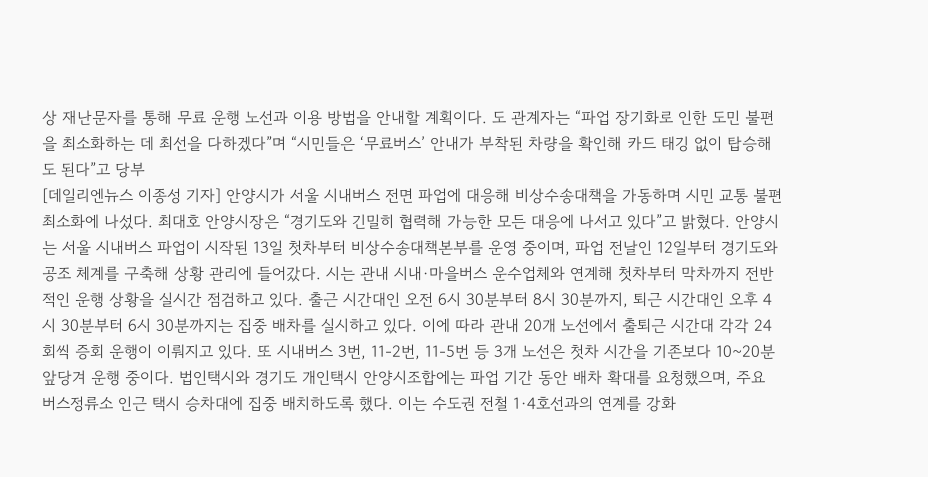상 재난문자를 통해 무료 운행 노선과 이용 방법을 안내할 계획이다. 도 관계자는 “파업 장기화로 인한 도민 불편을 최소화하는 데 최선을 다하겠다”며 “시민들은 ‘무료버스’ 안내가 부착된 차량을 확인해 카드 태깅 없이 탑승해도 된다”고 당부
[데일리엔뉴스 이종성 기자] 안양시가 서울 시내버스 전면 파업에 대응해 비상수송대책을 가동하며 시민 교통 불편 최소화에 나섰다. 최대호 안양시장은 “경기도와 긴밀히 협력해 가능한 모든 대응에 나서고 있다”고 밝혔다. 안양시는 서울 시내버스 파업이 시작된 13일 첫차부터 비상수송대책본부를 운영 중이며, 파업 전날인 12일부터 경기도와 공조 체계를 구축해 상황 관리에 들어갔다. 시는 관내 시내·마을버스 운수업체와 연계해 첫차부터 막차까지 전반적인 운행 상황을 실시간 점검하고 있다. 출근 시간대인 오전 6시 30분부터 8시 30분까지, 퇴근 시간대인 오후 4시 30분부터 6시 30분까지는 집중 배차를 실시하고 있다. 이에 따라 관내 20개 노선에서 출퇴근 시간대 각각 24회씩 증회 운행이 이뤄지고 있다. 또 시내버스 3번, 11-2번, 11-5번 등 3개 노선은 첫차 시간을 기존보다 10~20분 앞당겨 운행 중이다. 법인택시와 경기도 개인택시 안양시조합에는 파업 기간 동안 배차 확대를 요청했으며, 주요 버스정류소 인근 택시 승차대에 집중 배치하도록 했다. 이는 수도권 전철 1·4호선과의 연계를 강화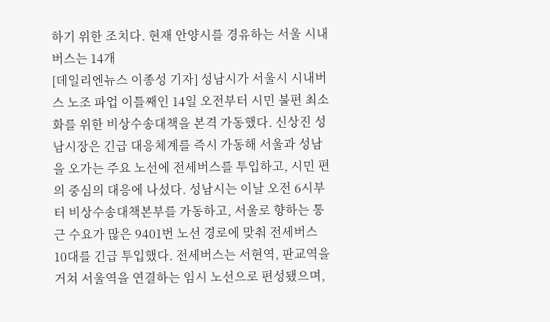하기 위한 조치다. 현재 안양시를 경유하는 서울 시내버스는 14개
[데일리엔뉴스 이종성 기자] 성남시가 서울시 시내버스 노조 파업 이틀째인 14일 오전부터 시민 불편 최소화를 위한 비상수송대책을 본격 가동했다. 신상진 성남시장은 긴급 대응체계를 즉시 가동해 서울과 성남을 오가는 주요 노선에 전세버스를 투입하고, 시민 편의 중심의 대응에 나섰다. 성남시는 이날 오전 6시부터 비상수송대책본부를 가동하고, 서울로 향하는 통근 수요가 많은 9401번 노선 경로에 맞춰 전세버스 10대를 긴급 투입했다. 전세버스는 서현역, 판교역을 거쳐 서울역을 연결하는 임시 노선으로 편성됐으며,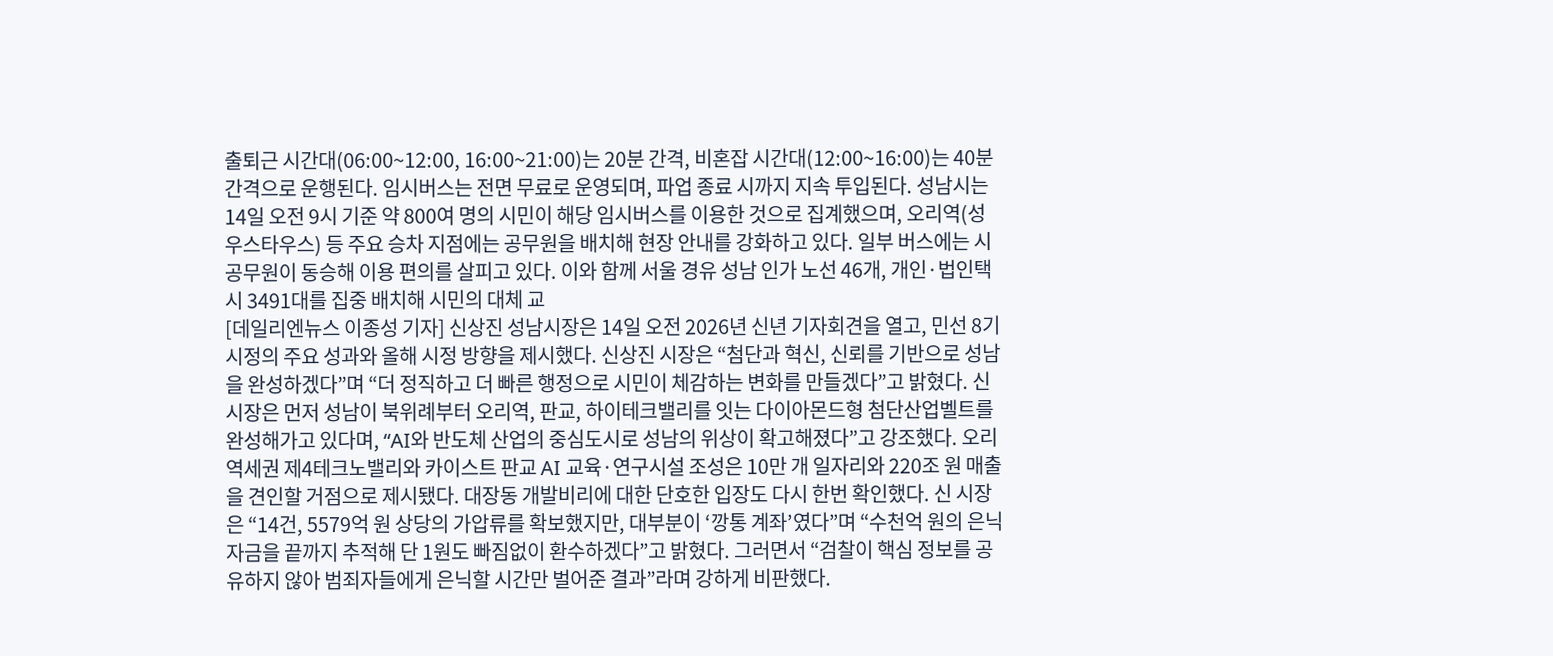출퇴근 시간대(06:00~12:00, 16:00~21:00)는 20분 간격, 비혼잡 시간대(12:00~16:00)는 40분 간격으로 운행된다. 임시버스는 전면 무료로 운영되며, 파업 종료 시까지 지속 투입된다. 성남시는 14일 오전 9시 기준 약 800여 명의 시민이 해당 임시버스를 이용한 것으로 집계했으며, 오리역(성우스타우스) 등 주요 승차 지점에는 공무원을 배치해 현장 안내를 강화하고 있다. 일부 버스에는 시 공무원이 동승해 이용 편의를 살피고 있다. 이와 함께 서울 경유 성남 인가 노선 46개, 개인·법인택시 3491대를 집중 배치해 시민의 대체 교
[데일리엔뉴스 이종성 기자] 신상진 성남시장은 14일 오전 2026년 신년 기자회견을 열고, 민선 8기 시정의 주요 성과와 올해 시정 방향을 제시했다. 신상진 시장은 “첨단과 혁신, 신뢰를 기반으로 성남을 완성하겠다”며 “더 정직하고 더 빠른 행정으로 시민이 체감하는 변화를 만들겠다”고 밝혔다. 신 시장은 먼저 성남이 북위례부터 오리역, 판교, 하이테크밸리를 잇는 다이아몬드형 첨단산업벨트를 완성해가고 있다며, “AI와 반도체 산업의 중심도시로 성남의 위상이 확고해졌다”고 강조했다. 오리역세권 제4테크노밸리와 카이스트 판교 AI 교육·연구시설 조성은 10만 개 일자리와 220조 원 매출을 견인할 거점으로 제시됐다. 대장동 개발비리에 대한 단호한 입장도 다시 한번 확인했다. 신 시장은 “14건, 5579억 원 상당의 가압류를 확보했지만, 대부분이 ‘깡통 계좌’였다”며 “수천억 원의 은닉자금을 끝까지 추적해 단 1원도 빠짐없이 환수하겠다”고 밝혔다. 그러면서 “검찰이 핵심 정보를 공유하지 않아 범죄자들에게 은닉할 시간만 벌어준 결과”라며 강하게 비판했다.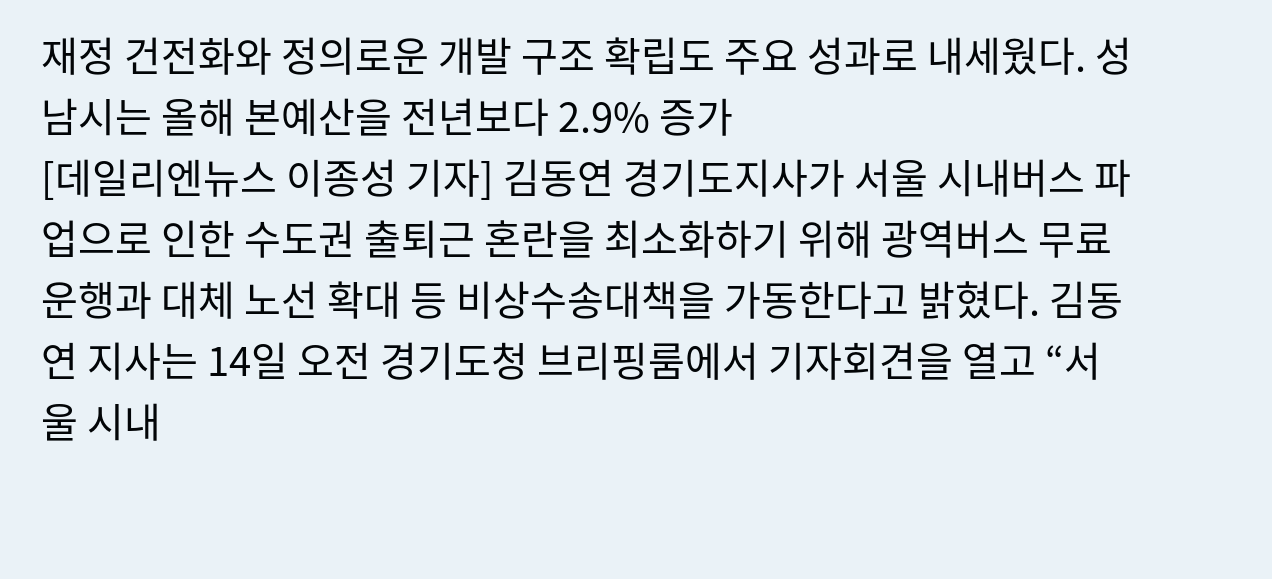재정 건전화와 정의로운 개발 구조 확립도 주요 성과로 내세웠다. 성남시는 올해 본예산을 전년보다 2.9% 증가
[데일리엔뉴스 이종성 기자] 김동연 경기도지사가 서울 시내버스 파업으로 인한 수도권 출퇴근 혼란을 최소화하기 위해 광역버스 무료 운행과 대체 노선 확대 등 비상수송대책을 가동한다고 밝혔다. 김동연 지사는 14일 오전 경기도청 브리핑룸에서 기자회견을 열고 “서울 시내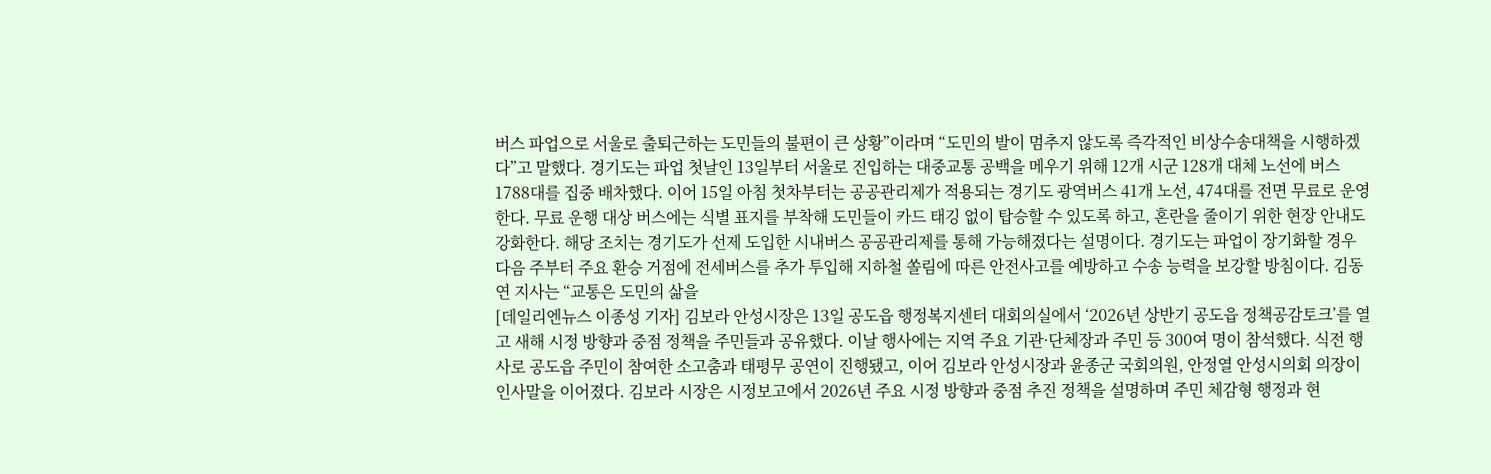버스 파업으로 서울로 출퇴근하는 도민들의 불편이 큰 상황”이라며 “도민의 발이 멈추지 않도록 즉각적인 비상수송대책을 시행하겠다”고 말했다. 경기도는 파업 첫날인 13일부터 서울로 진입하는 대중교통 공백을 메우기 위해 12개 시군 128개 대체 노선에 버스 1788대를 집중 배차했다. 이어 15일 아침 첫차부터는 공공관리제가 적용되는 경기도 광역버스 41개 노선, 474대를 전면 무료로 운영한다. 무료 운행 대상 버스에는 식별 표지를 부착해 도민들이 카드 태깅 없이 탑승할 수 있도록 하고, 혼란을 줄이기 위한 현장 안내도 강화한다. 해당 조치는 경기도가 선제 도입한 시내버스 공공관리제를 통해 가능해졌다는 설명이다. 경기도는 파업이 장기화할 경우 다음 주부터 주요 환승 거점에 전세버스를 추가 투입해 지하철 쏠림에 따른 안전사고를 예방하고 수송 능력을 보강할 방침이다. 김동연 지사는 “교통은 도민의 삶을
[데일리엔뉴스 이종성 기자] 김보라 안성시장은 13일 공도읍 행정복지센터 대회의실에서 ‘2026년 상반기 공도읍 정책공감토크’를 열고 새해 시정 방향과 중점 정책을 주민들과 공유했다. 이날 행사에는 지역 주요 기관·단체장과 주민 등 300여 명이 참석했다. 식전 행사로 공도읍 주민이 참여한 소고춤과 태평무 공연이 진행됐고, 이어 김보라 안성시장과 윤종군 국회의원, 안정열 안성시의회 의장이 인사말을 이어졌다. 김보라 시장은 시정보고에서 2026년 주요 시정 방향과 중점 추진 정책을 설명하며 주민 체감형 행정과 현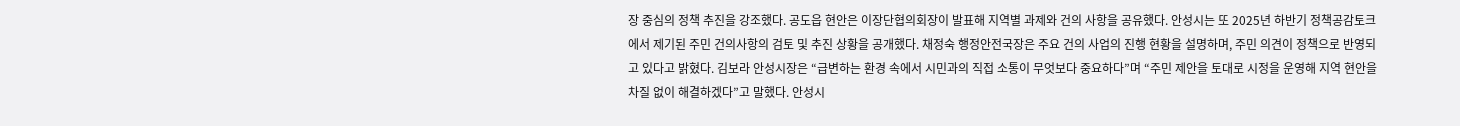장 중심의 정책 추진을 강조했다. 공도읍 현안은 이장단협의회장이 발표해 지역별 과제와 건의 사항을 공유했다. 안성시는 또 2025년 하반기 정책공감토크에서 제기된 주민 건의사항의 검토 및 추진 상황을 공개했다. 채정숙 행정안전국장은 주요 건의 사업의 진행 현황을 설명하며, 주민 의견이 정책으로 반영되고 있다고 밝혔다. 김보라 안성시장은 “급변하는 환경 속에서 시민과의 직접 소통이 무엇보다 중요하다”며 “주민 제안을 토대로 시정을 운영해 지역 현안을 차질 없이 해결하겠다”고 말했다. 안성시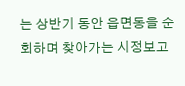는 상반기 동안 읍면동을 순회하며 찾아가는 시정보고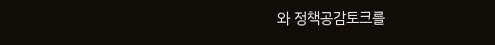와 정책공감토크를